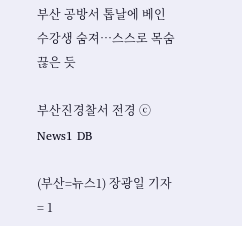부산 공방서 톱날에 베인 수강생 숨져…스스로 목숨 끊은 듯

부산진경찰서 전경 ⓒ News1 DB

(부산=뉴스1) 장광일 기자 = 1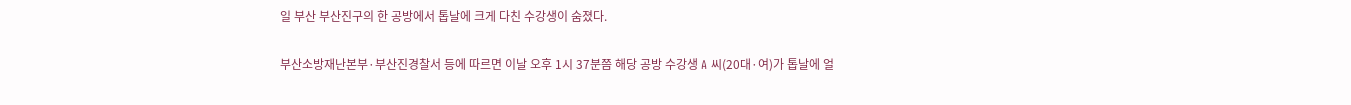일 부산 부산진구의 한 공방에서 톱날에 크게 다친 수강생이 숨졌다.

부산소방재난본부·부산진경찰서 등에 따르면 이날 오후 1시 37분쯤 해당 공방 수강생 A 씨(20대·여)가 톱날에 얼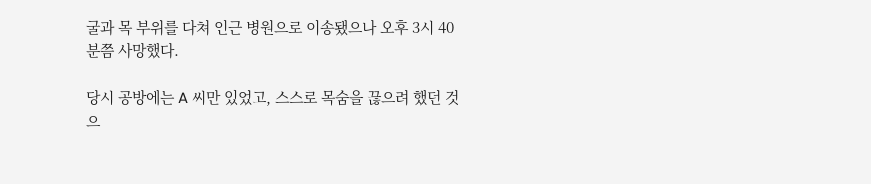굴과 목 부위를 다쳐 인근 병원으로 이송됐으나 오후 3시 40분쯤 사망했다.

당시 공방에는 A 씨만 있었고, 스스로 목숨을 끊으려 했던 것으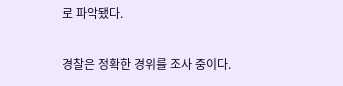로 파악됐다.

경찰은 정확한 경위를 조사 중이다.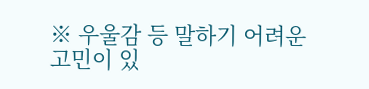※ 우울감 등 말하기 어려운 고민이 있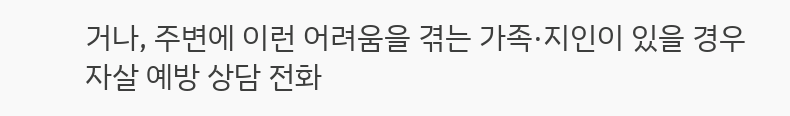거나, 주변에 이런 어려움을 겪는 가족·지인이 있을 경우 자살 예방 상담 전화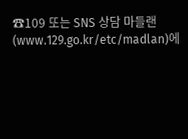☎109 또는 SNS 상담 마들랜(www.129.go.kr/etc/madlan)에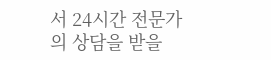서 24시간 전문가의 상담을 받을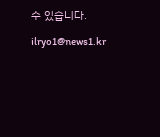수 있습니다.

ilryo1@news1.kr